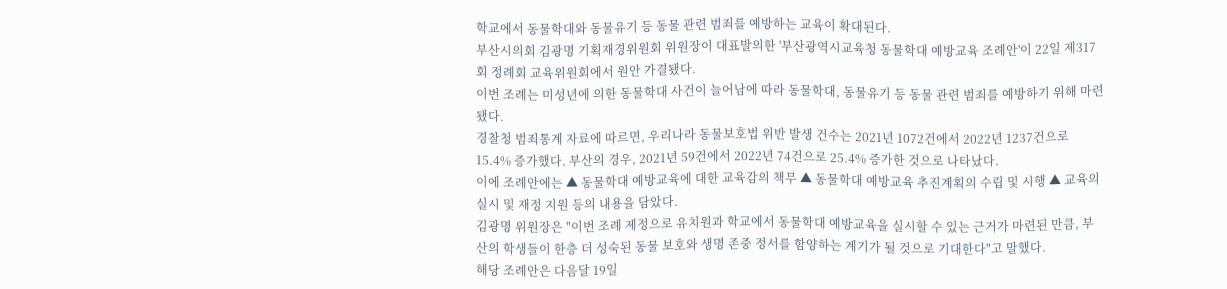학교에서 동물학대와 동물유기 등 동물 관련 범죄를 예방하는 교육이 확대된다.
부산시의회 김광명 기획재경위원회 위원장이 대표발의한 '부산광역시교육청 동물학대 예방교육 조례안'이 22일 제317회 정례회 교육위원회에서 원안 가결됐다.
이번 조례는 미성년에 의한 동물학대 사건이 늘어남에 따라 동물학대, 동물유기 등 동물 관련 범죄를 예방하기 위해 마련됐다.
경찰청 범죄통계 자료에 따르면, 우리나라 동물보호법 위반 발생 건수는 2021년 1072건에서 2022년 1237건으로 15.4% 증가했다. 부산의 경우, 2021년 59건에서 2022년 74건으로 25.4% 증가한 것으로 나타났다.
이에 조례안에는 ▲ 동물학대 예방교육에 대한 교육감의 책무 ▲ 동물학대 예방교육 추진계획의 수립 및 시행 ▲ 교육의 실시 및 재정 지원 등의 내용을 담았다.
김광명 위원장은 "이번 조례 제정으로 유치원과 학교에서 동물학대 예방교육을 실시할 수 있는 근거가 마련된 만큼, 부산의 학생들이 한층 더 성숙된 동물 보호와 생명 존중 정서를 함양하는 계기가 될 것으로 기대한다"고 말했다.
해당 조례안은 다음달 19일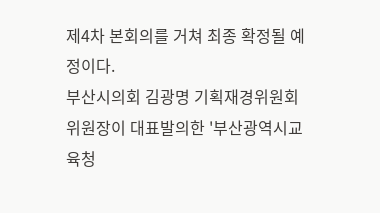제4차 본회의를 거쳐 최종 확정될 예정이다.
부산시의회 김광명 기획재경위원회 위원장이 대표발의한 '부산광역시교육청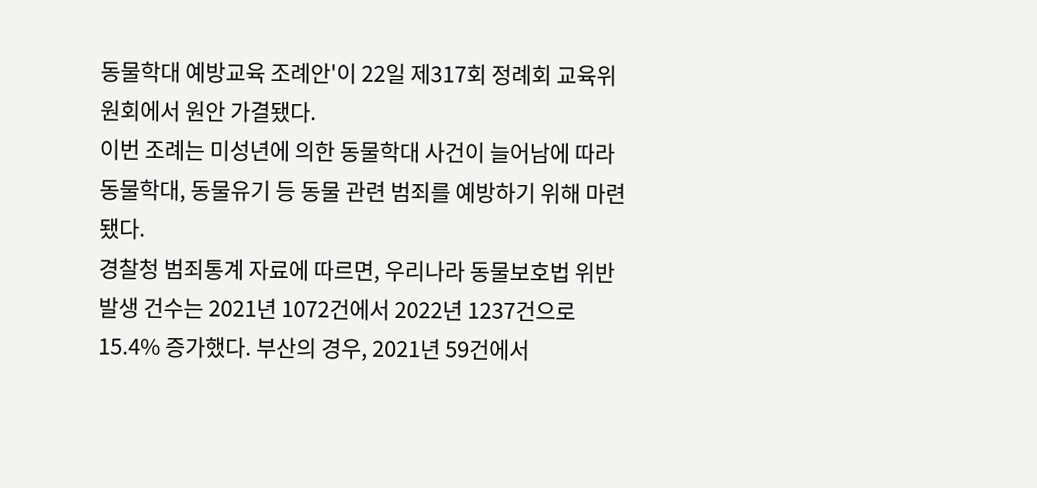동물학대 예방교육 조례안'이 22일 제317회 정례회 교육위원회에서 원안 가결됐다.
이번 조례는 미성년에 의한 동물학대 사건이 늘어남에 따라 동물학대, 동물유기 등 동물 관련 범죄를 예방하기 위해 마련됐다.
경찰청 범죄통계 자료에 따르면, 우리나라 동물보호법 위반 발생 건수는 2021년 1072건에서 2022년 1237건으로 15.4% 증가했다. 부산의 경우, 2021년 59건에서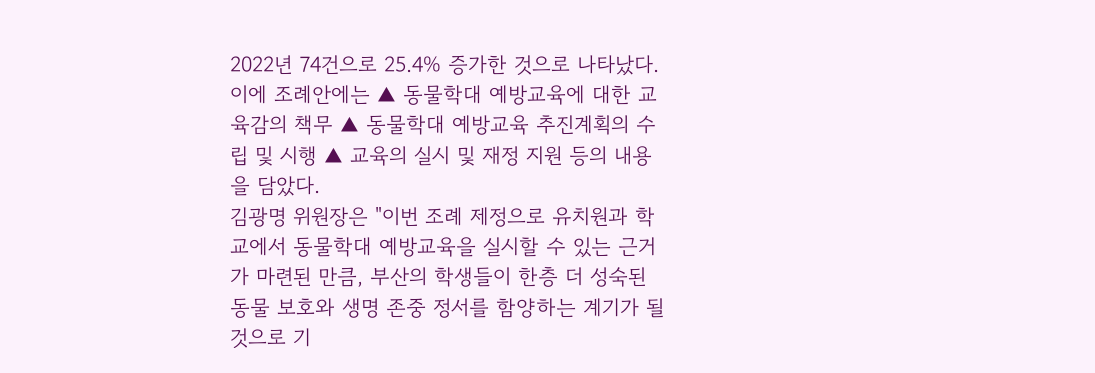2022년 74건으로 25.4% 증가한 것으로 나타났다.
이에 조례안에는 ▲ 동물학대 예방교육에 대한 교육감의 책무 ▲ 동물학대 예방교육 추진계획의 수립 및 시행 ▲ 교육의 실시 및 재정 지원 등의 내용을 담았다.
김광명 위원장은 "이번 조례 제정으로 유치원과 학교에서 동물학대 예방교육을 실시할 수 있는 근거가 마련된 만큼, 부산의 학생들이 한층 더 성숙된 동물 보호와 생명 존중 정서를 함양하는 계기가 될 것으로 기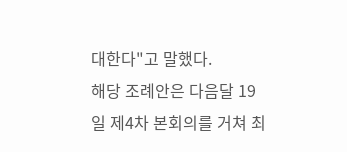대한다"고 말했다.
해당 조례안은 다음달 19일 제4차 본회의를 거쳐 최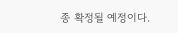종 확정될 예정이다.